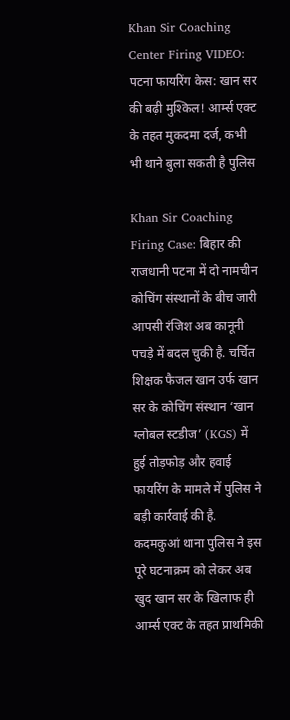Khan Sir Coaching Center Firing VIDEO: पटना फायरिंग केस: खान सर की बढ़ी मुश्किल! आर्म्स एक्ट के तहत मुकदमा दर्ज, कभी भी थाने बुला सकती है पुलिस

Khan Sir Coaching Firing Case: बिहार की राजधानी पटना में दो नामचीन कोचिंग संस्थानों के बीच जारी आपसी रंजिश अब कानूनी पचड़े में बदल चुकी है. चर्चित शिक्षक फैजल खान उर्फ खान सर के कोचिंग संस्थान ‘खान ग्लोबल स्टडीज’ (KGS) में हुई तोड़फोड़ और हवाई फायरिंग के मामले में पुलिस ने बड़ी कार्रवाई की है. कदमकुआं थाना पुलिस ने इस पूरे घटनाक्रम को लेकर अब खुद खान सर के खिलाफ ही आर्म्स एक्ट के तहत प्राथमिकी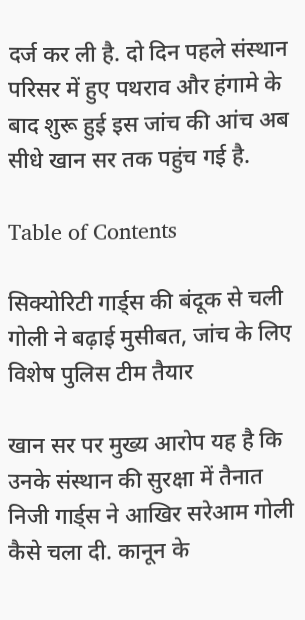दर्ज कर ली है. दो दिन पहले संस्थान परिसर में हुए पथराव और हंगामे के बाद शुरू हुई इस जांच की आंच अब सीधे खान सर तक पहुंच गई है.

Table of Contents

सिक्योरिटी गार्ड्स की बंदूक से चली गोली ने बढ़ाई मुसीबत, जांच के लिए विशेष पुलिस टीम तैयार

खान सर पर मुख्य आरोप यह है कि उनके संस्थान की सुरक्षा में तैनात निजी गार्ड्स ने आखिर सरेआम गोली कैसे चला दी. कानून के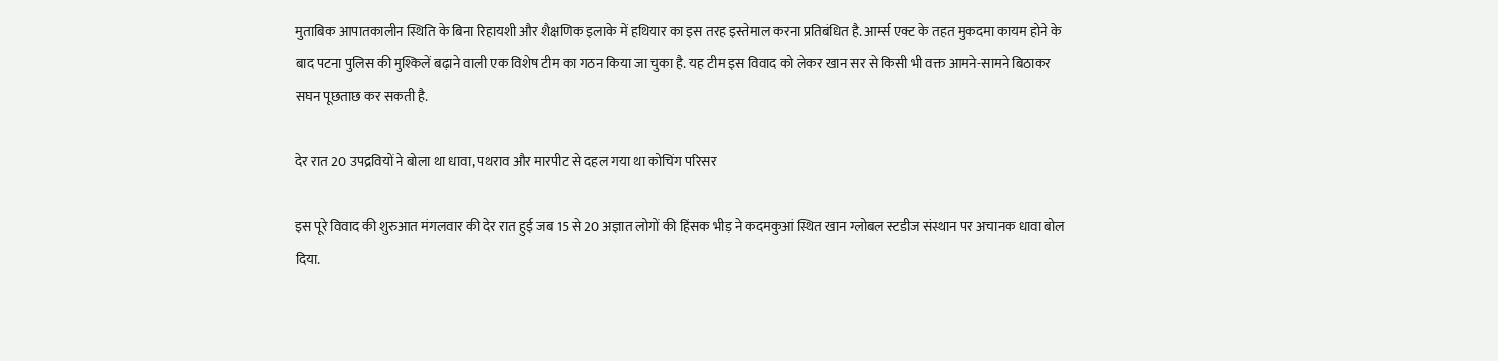मुताबिक आपातकालीन स्थिति के बिना रिहायशी और शैक्षणिक इलाके में हथियार का इस तरह इस्तेमाल करना प्रतिबंधित है. आर्म्स एक्ट के तहत मुकदमा कायम होने के बाद पटना पुलिस की मुश्किलें बढ़ाने वाली एक विशेष टीम का गठन किया जा चुका है. यह टीम इस विवाद को लेकर खान सर से किसी भी वक्त आमने-सामने बिठाकर सघन पूछताछ कर सकती है.

देर रात 20 उपद्रवियों ने बोला था धावा, पथराव और मारपीट से दहल गया था कोचिंग परिसर

इस पूरे विवाद की शुरुआत मंगलवार की देर रात हुई जब 15 से 20 अज्ञात लोगों की हिंसक भीड़ ने कदमकुआं स्थित खान ग्लोबल स्टडीज संस्थान पर अचानक धावा बोल दिया.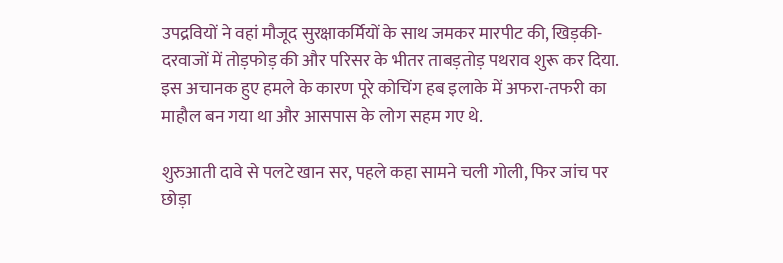उपद्रवियों ने वहां मौजूद सुरक्षाकर्मियों के साथ जमकर मारपीट की, खिड़की-दरवाजों में तोड़फोड़ की और परिसर के भीतर ताबड़तोड़ पथराव शुरू कर दिया. इस अचानक हुए हमले के कारण पूरे कोचिंग हब इलाके में अफरा-तफरी का माहौल बन गया था और आसपास के लोग सहम गए थे.

शुरुआती दावे से पलटे खान सर, पहले कहा सामने चली गोली, फिर जांच पर छोड़ा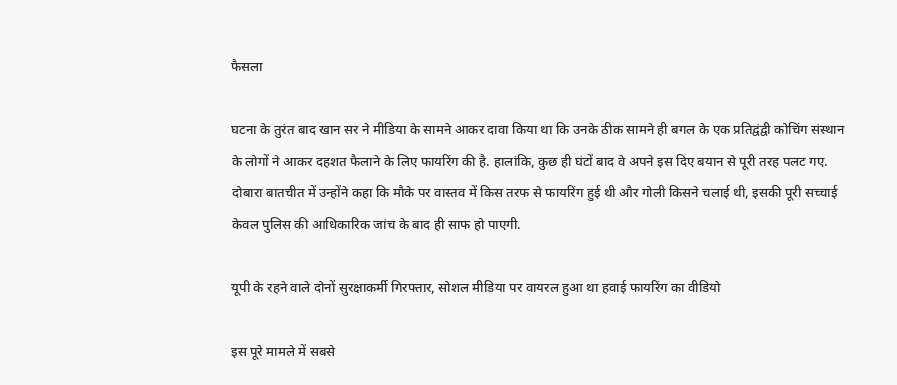फैसला

घटना के तुरंत बाद खान सर ने मीडिया के सामने आकर दावा किया था कि उनके ठीक सामने ही बगल के एक प्रतिद्वंद्वी कोचिंग संस्थान के लोगों ने आकर दहशत फैलाने के लिए फायरिंग की है. हालांकि, कुछ ही घंटों बाद वे अपने इस दिए बयान से पूरी तरह पलट गए. दोबारा बातचीत में उन्होंने कहा कि मौके पर वास्तव में किस तरफ से फायरिंग हुई थी और गोली किसने चलाई थी, इसकी पूरी सच्चाई केवल पुलिस की आधिकारिक जांच के बाद ही साफ हो पाएगी.

यूपी के रहने वाले दोनों सुरक्षाकर्मी गिरफ्तार, सोशल मीडिया पर वायरल हुआ था हवाई फायरिंग का वीडियो

इस पूरे मामले में सबसे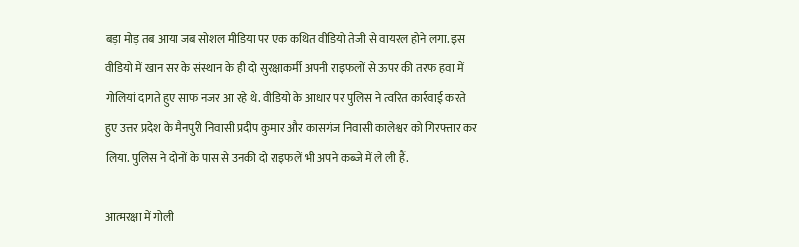बड़ा मोड़ तब आया जब सोशल मीडिया पर एक कथित वीडियो तेजी से वायरल होने लगा. इस वीडियो में खान सर के संस्थान के ही दो सुरक्षाकर्मी अपनी राइफलों से ऊपर की तरफ हवा में गोलियां दागते हुए साफ नजर आ रहे थे. वीडियो के आधार पर पुलिस ने त्वरित कार्रवाई करते हुए उत्तर प्रदेश के मैनपुरी निवासी प्रदीप कुमार और कासगंज निवासी कालेश्वर को गिरफ्तार कर लिया. पुलिस ने दोनों के पास से उनकी दो राइफलें भी अपने कब्जे में ले ली हैं.

आत्मरक्षा में गोली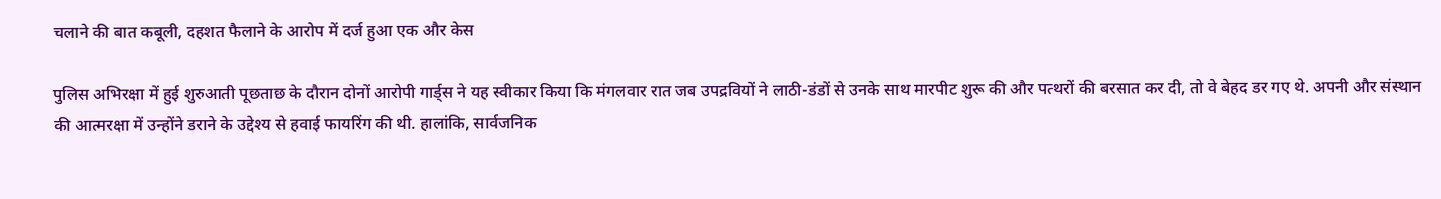चलाने की बात कबूली, दहशत फैलाने के आरोप में दर्ज हुआ एक और केस

पुलिस अभिरक्षा में हुई शुरुआती पूछताछ के दौरान दोनों आरोपी गार्ड्स ने यह स्वीकार किया कि मंगलवार रात जब उपद्रवियों ने लाठी-डंडों से उनके साथ मारपीट शुरू की और पत्थरों की बरसात कर दी, तो वे बेहद डर गए थे. अपनी और संस्थान की आत्मरक्षा में उन्होंने डराने के उद्देश्य से हवाई फायरिंग की थी. हालांकि, सार्वजनिक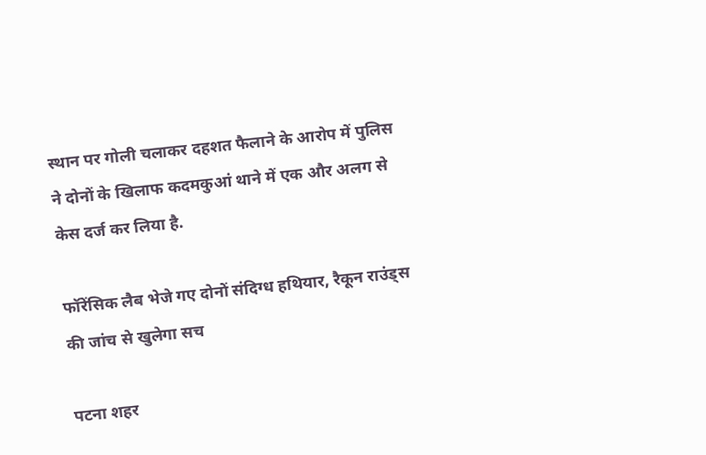स्थान पर गोली चलाकर दहशत फैलाने के आरोप में पुलिस ने दोनों के खिलाफ कदमकुआं थाने में एक और अलग से केस दर्ज कर लिया है.

फॉरेंसिक लैब भेजे गए दोनों संदिग्ध हथियार, रैकून राउंड्स की जांच से खुलेगा सच

पटना शहर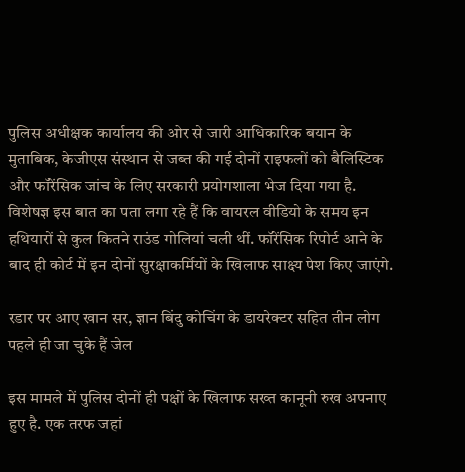पुलिस अधीक्षक कार्यालय की ओर से जारी आधिकारिक बयान के मुताबिक, केजीएस संस्थान से जब्त की गई दोनों राइफलों को बैलिस्टिक और फॉरेंसिक जांच के लिए सरकारी प्रयोगशाला भेज दिया गया है. विशेषज्ञ इस बात का पता लगा रहे हैं कि वायरल वीडियो के समय इन हथियारों से कुल कितने राउंड गोलियां चली थीं. फॉरेंसिक रिपोर्ट आने के बाद ही कोर्ट में इन दोनों सुरक्षाकर्मियों के खिलाफ साक्ष्य पेश किए जाएंगे.

रडार पर आए खान सर, ज्ञान बिंदु कोचिंग के डायरेक्टर सहित तीन लोग पहले ही जा चुके हैं जेल

इस मामले में पुलिस दोनों ही पक्षों के खिलाफ सख्त कानूनी रुख अपनाए हुए है. एक तरफ जहां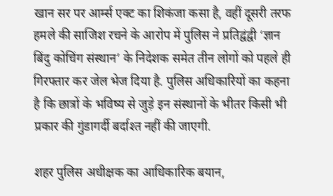खान सर पर आर्म्स एक्ट का शिकंजा कसा है, वहीं दूसरी तरफ हमले की साजिश रचने के आरोप में पुलिस ने प्रतिद्वंद्वी ‘ज्ञान बिंदु कोचिंग संस्थान’ के निदेशक समेत तीन लोगों को पहले ही गिरफ्तार कर जेल भेज दिया है. पुलिस अधिकारियों का कहना है कि छात्रों के भविष्य से जुड़े इन संस्थानों के भीतर किसी भी प्रकार की गुंडागर्दी बर्दाश्त नहीं की जाएगी.

शहर पुलिस अधीक्षक का आधिकारिक बयान,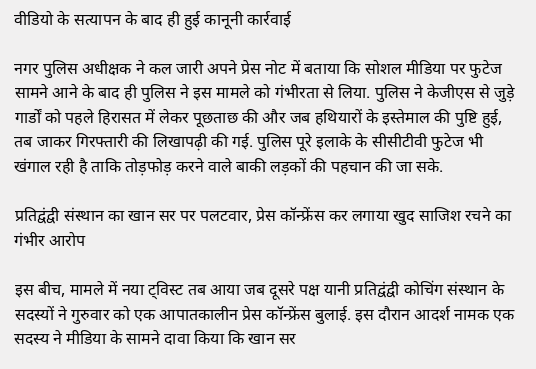वीडियो के सत्यापन के बाद ही हुई कानूनी कार्रवाई

नगर पुलिस अधीक्षक ने कल जारी अपने प्रेस नोट में बताया कि सोशल मीडिया पर फुटेज सामने आने के बाद ही पुलिस ने इस मामले को गंभीरता से लिया. पुलिस ने केजीएस से जुड़े गार्डों को पहले हिरासत में लेकर पूछताछ की और जब हथियारों के इस्तेमाल की पुष्टि हुई, तब जाकर गिरफ्तारी की लिखापढ़ी की गई. पुलिस पूरे इलाके के सीसीटीवी फुटेज भी खंगाल रही है ताकि तोड़फोड़ करने वाले बाकी लड़कों की पहचान की जा सके.

प्रतिद्वंद्वी संस्थान का खान सर पर पलटवार, प्रेस कॉन्फ्रेंस कर लगाया खुद साजिश रचने का गंभीर आरोप

इस बीच, मामले में नया ट्विस्ट तब आया जब दूसरे पक्ष यानी प्रतिद्वंद्वी कोचिंग संस्थान के सदस्यों ने गुरुवार को एक आपातकालीन प्रेस कॉन्फ्रेंस बुलाई. इस दौरान आदर्श नामक एक सदस्य ने मीडिया के सामने दावा किया कि खान सर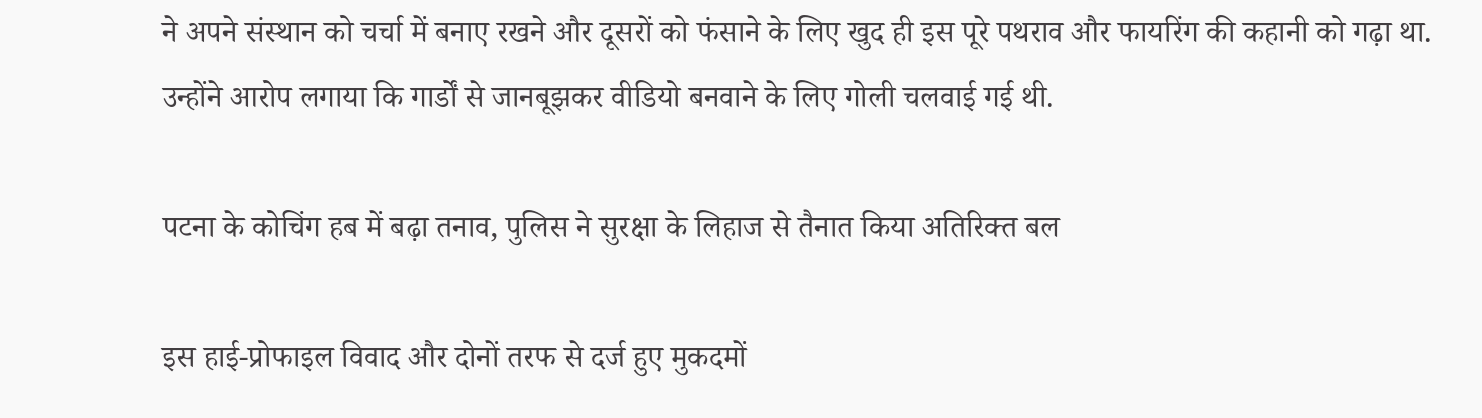ने अपने संस्थान को चर्चा में बनाए रखने और दूसरों को फंसाने के लिए खुद ही इस पूरे पथराव और फायरिंग की कहानी को गढ़ा था. उन्होंने आरोप लगाया कि गार्डों से जानबूझकर वीडियो बनवाने के लिए गोली चलवाई गई थी.

पटना के कोचिंग हब में बढ़ा तनाव, पुलिस ने सुरक्षा के लिहाज से तैनात किया अतिरिक्त बल

इस हाई-प्रोफाइल विवाद और दोनों तरफ से दर्ज हुए मुकदमों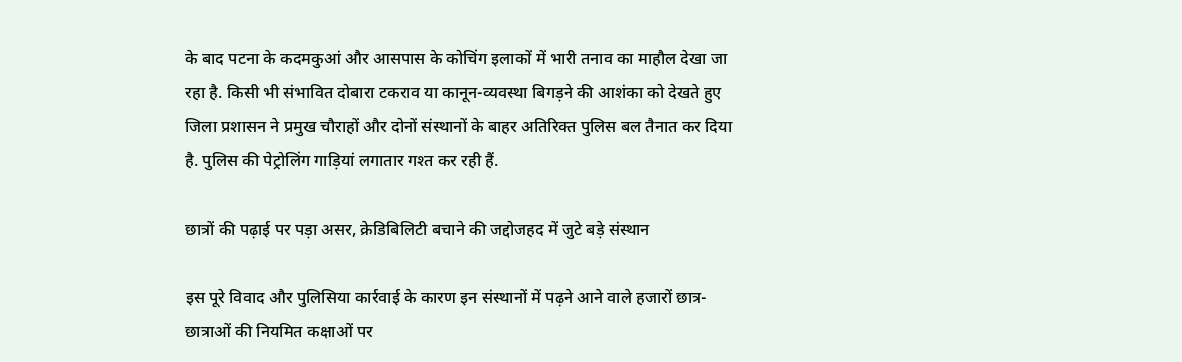के बाद पटना के कदमकुआं और आसपास के कोचिंग इलाकों में भारी तनाव का माहौल देखा जा रहा है. किसी भी संभावित दोबारा टकराव या कानून-व्यवस्था बिगड़ने की आशंका को देखते हुए जिला प्रशासन ने प्रमुख चौराहों और दोनों संस्थानों के बाहर अतिरिक्त पुलिस बल तैनात कर दिया है. पुलिस की पेट्रोलिंग गाड़ियां लगातार गश्त कर रही हैं.

छात्रों की पढ़ाई पर पड़ा असर, क्रेडिबिलिटी बचाने की जद्दोजहद में जुटे बड़े संस्थान

इस पूरे विवाद और पुलिसिया कार्रवाई के कारण इन संस्थानों में पढ़ने आने वाले हजारों छात्र-छात्राओं की नियमित कक्षाओं पर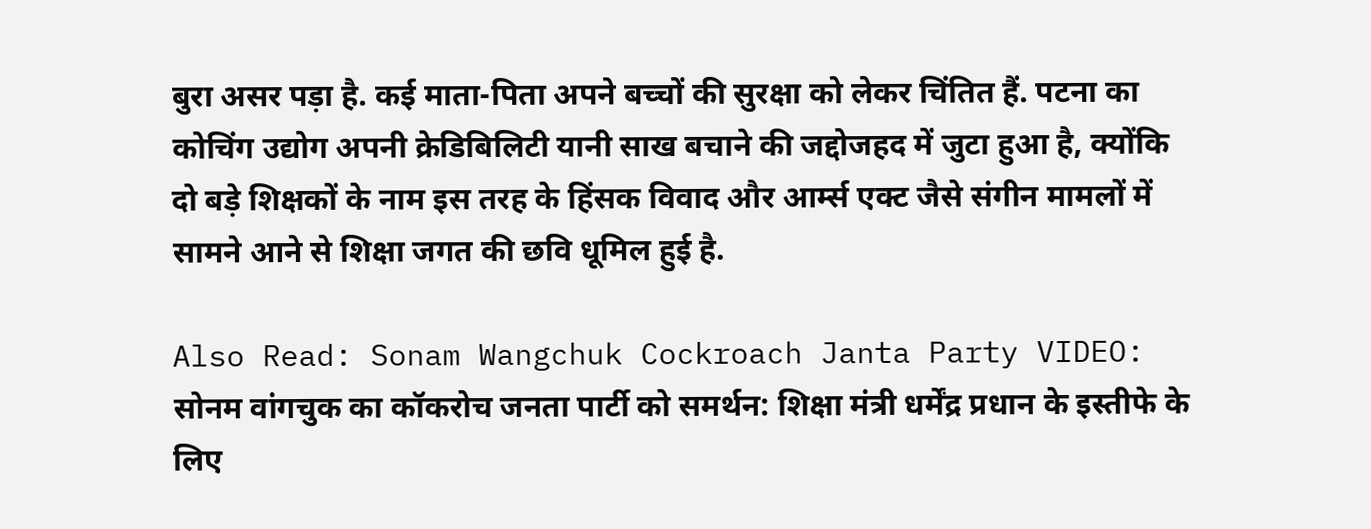बुरा असर पड़ा है. कई माता-पिता अपने बच्चों की सुरक्षा को लेकर चिंतित हैं. पटना का कोचिंग उद्योग अपनी क्रेडिबिलिटी यानी साख बचाने की जद्दोजहद में जुटा हुआ है, क्योंकि दो बड़े शिक्षकों के नाम इस तरह के हिंसक विवाद और आर्म्स एक्ट जैसे संगीन मामलों में सामने आने से शिक्षा जगत की छवि धूमिल हुई है.

Also Read: Sonam Wangchuk Cockroach Janta Party VIDEO: सोनम वांगचुक का कॉकरोच जनता पार्टी को समर्थन: शिक्षा मंत्री धर्मेंद्र प्रधान के इस्तीफे के लिए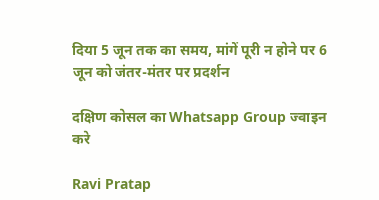दिया 5 जून तक का समय, मांगें पूरी न होने पर 6 जून को जंतर-मंतर पर प्रदर्शन

दक्षिण कोसल का Whatsapp Group ज्वाइन करे

Ravi Pratap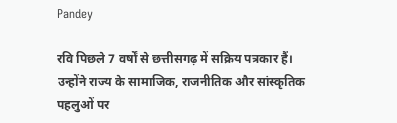Pandey

रवि पिछले 7 वर्षों से छत्तीसगढ़ में सक्रिय पत्रकार हैं। उन्होंने राज्य के सामाजिक, राजनीतिक और सांस्कृतिक पहलुओं पर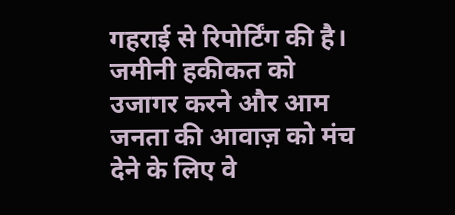गहराई से रिपोर्टिंग की है। जमीनी हकीकत को उजागर करने और आम जनता की आवाज़ को मंच देने के लिए वे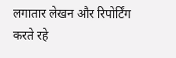लगातार लेखन और रिपोर्टिंग करते रहे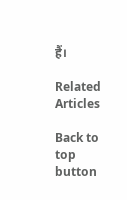हैं।

Related Articles

Back to top button